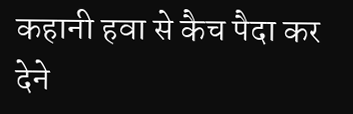कहानी हवा से कैच पैदा कर देने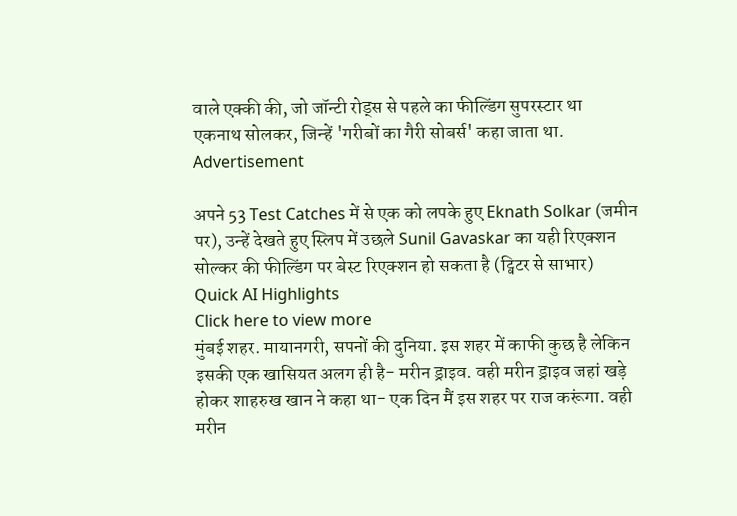वाले एक्की की, जो जॉन्टी रोड्स से पहले का फील्डिंग सुपरस्टार था
एकनाथ सोलकर, जिन्हें 'गरीबों का गैरी सोबर्स' कहा जाता था.
Advertisement

अपने 53 Test Catches में से एक को लपके हुए Eknath Solkar (जमीन पर), उन्हें देखते हुए स्लिप में उछले Sunil Gavaskar का यही रिएक्शन सोल्कर की फील्डिंग पर बेस्ट रिएक्शन हो सकता है (ट्विटर से साभार)
Quick AI Highlights
Click here to view more
मुंबई शहर. मायानगरी, सपनों की दुनिया. इस शहर में काफी कुछ है लेकिन इसकी एक खासियत अलग ही है- मरीन ड्राइव. वही मरीन ड्राइव जहां खड़े होकर शाहरुख खान ने कहा था- एक दिन मैं इस शहर पर राज करूंगा. वही मरीन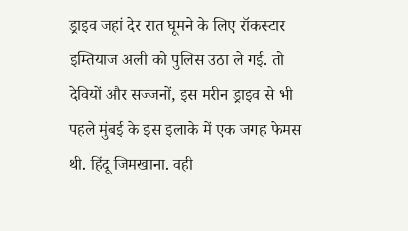ड्राइव जहां देर रात घूमने के लिए रॉकस्टार इम्तियाज अली को पुलिस उठा ले गई. तो देवियों और सज्जनों, इस मरीन ड्राइव से भी पहले मुंबई के इस इलाके में एक जगह फेमस थी. हिंदू जिमखाना. वही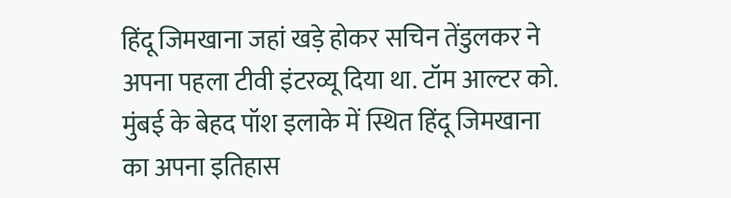हिंदू जिमखाना जहां खड़े होकर सचिन तेंडुलकर ने अपना पहला टीवी इंटरव्यू दिया था. टॉम आल्टर को.
मुंबई के बेहद पॉश इलाके में स्थित हिंदू जिमखाना का अपना इतिहास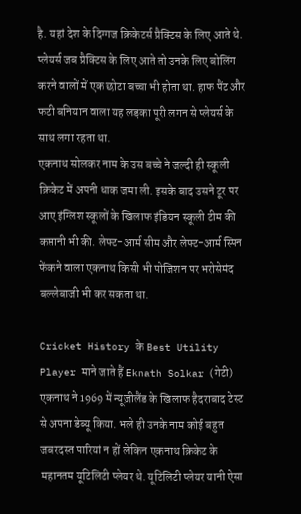है. यहां देश के दिग्गज क्रिकेटर्स प्रैक्टिस के लिए आते थे. प्लेयर्स जब प्रैक्टिस के लिए आते तो उनके लिए बोलिंग करने वालों में एक छोटा बच्चा भी होता था. हाफ पैंट और फटी बनियान वाला यह लड़का पूरी लगन से प्लेयर्स के साथ लगा रहता था.
एकनाथ सोलकर नाम के उस बच्चे ने जल्दी ही स्कूली क्रिकेट में अपनी धाक जमा ली. इसके बाद उसने टूर पर आए इंग्लिश स्कूलों के खिलाफ इंडियन स्कूली टीम की कप्तानी भी की. लेफ्ट-आर्म सीम और लेफ्ट-आर्म स्पिन फेंकने वाला एकनाथ किसी भी पोजिशन पर भरोसेमंद बल्लेबाजी भी कर सकता था.

Cricket History के Best Utility Player माने जाते हैं Eknath Solkar (गेटी)
एकनाथ ने 1969 में न्यूज़ीलैंड के खिलाफ हैदराबाद टेस्ट से अपना डेब्यू किया. भले ही उनके नाम कोई बहुत जबरदस्त पारियां न हों लेकिन एकनाथ क्रिकेट के महानतम यूटिलिटी प्लेयर थे. यूटिलिटी प्लेयर यानी ऐसा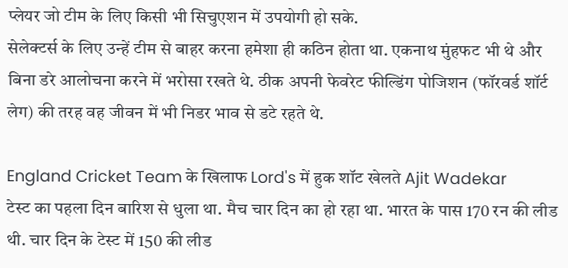प्लेयर जो टीम के लिए किसी भी सिचुएशन में उपयोगी हो सके.
सेलेक्टर्स के लिए उन्हें टीम से बाहर करना हमेशा ही कठिन होता था. एकनाथ मुंहफट भी थे और बिना डरे आलोचना करने में भरोसा रखते थे. ठीक अपनी फेवरेट फील्डिंग पोजिशन (फॉरवर्ड शॉर्ट लेग) की तरह वह जीवन में भी निडर भाव से डटे रहते थे.

England Cricket Team के खिलाफ Lord's में हुक शॉट खेलते Ajit Wadekar
टेस्ट का पहला दिन बारिश से धुला था. मैच चार दिन का हो रहा था. भारत के पास 170 रन की लीड थी. चार दिन के टेस्ट में 150 की लीड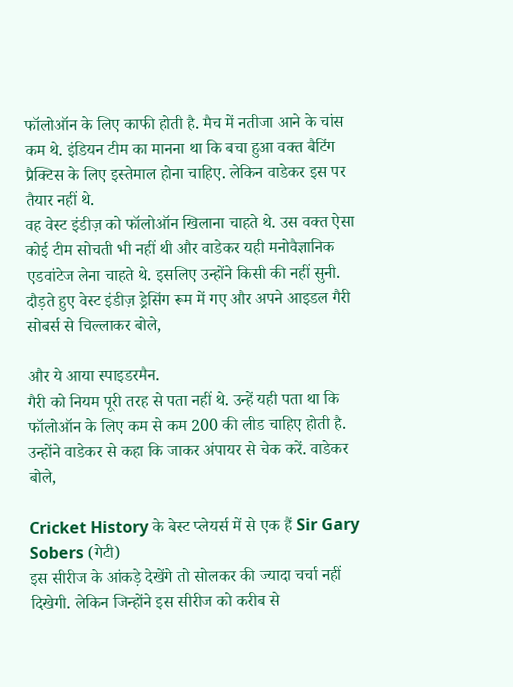फॉलोऑन के लिए काफी होती है. मैच में नतीजा आने के चांस कम थे. इंडियन टीम का मानना था कि बचा हुआ वक्त बैटिंग प्रैक्टिस के लिए इस्तेमाल होना चाहिए. लेकिन वाडेकर इस पर तैयार नहीं थे.
वह वेस्ट इंडीज़ को फॉलोऑन खिलाना चाहते थे. उस वक्त ऐसा कोई टीम सोचती भी नहीं थी और वाडेकर यही मनोवैज्ञानिक एडवांटेज लेना चाहते थे. इसलिए उन्होंने किसी की नहीं सुनी. दौड़ते हुए वेस्ट इंडीज़ ड्रेसिंग रूम में गए और अपने आइडल गैरी सोबर्स से चिल्लाकर बोले,

और ये आया स्पाइडरमैन.
गैरी को नियम पूरी तरह से पता नहीं थे. उन्हें यही पता था कि फॉलोऑन के लिए कम से कम 200 की लीड चाहिए होती है. उन्होंने वाडेकर से कहा कि जाकर अंपायर से चेक करें. वाडेकर बोले,

Cricket History के बेस्ट प्लेयर्स में से एक हैं Sir Gary Sobers (गेटी)
इस सीरीज के आंकड़े देखेंगे तो सोलकर की ज्यादा चर्चा नहीं दिखेगी. लेकिन जिन्होंने इस सीरीज को करीब से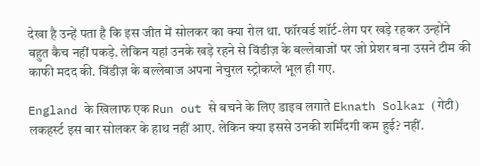देखा है उन्हें पता है कि इस जीत में सोलकर का क्या रोल था. फॉरवर्ड शॉर्ट-लेग पर खड़े रहकर उन्होंने बहुत कैच नहीं पकड़े. लेकिन यहां उनके खड़े रहने से विंडीज़ के बल्लेबाजों पर जो प्रेशर बना उसने टीम की काफी मदद की. विंडीज़ के बल्लेबाज अपना नेचुरल स्ट्रोकप्ले भूल ही गए.

England के खिलाफ एक Run out से बचने के लिए डाइव लगाते Eknath Solkar (गेटी)
लकहर्स्ट इस बार सोलकर के हाथ नहीं आए. लेकिन क्या इससे उनकी शर्मिंदगी कम हुई? नहीं.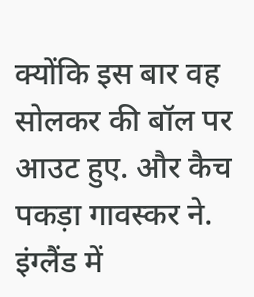क्योंकि इस बार वह सोलकर की बॉल पर आउट हुए. और कैच पकड़ा गावस्कर ने. इंग्लैंड में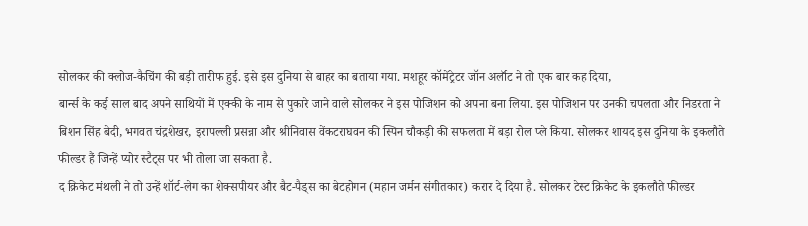सोलकर की क्लोज-कैचिंग की बड़ी तारीफ हुई. इसे इस दुनिया से बाहर का बताया गया. मशहूर कॉमेंट्रेटर जॉन अर्लॉट ने तो एक बार कह दिया,
बार्न्स के कई साल बाद अपने साथियों में एक्की के नाम से पुकारे जाने वाले सोलकर ने इस पोजिशन को अपना बना लिया. इस पोजिशन पर उनकी चपलता और निडरता ने बिशन सिंह बेदी, भगवत चंद्रशेखर, इरापल्ली प्रसन्ना और श्रीनिवास वेंकटराघवन की स्पिन चौकड़ी की सफलता में बड़ा रोल प्ले किया. सोलकर शायद इस दुनिया के इकलौते फील्डर हैं जिन्हें प्योर स्टैट्स पर भी तोला जा सकता है.
द क्रिकेट मंथली ने तो उन्हें शॉर्ट-लेग का शेक्सपीयर और बैट-पैड्स का बेटहोगन (महान जर्मन संगीतकार) करार दे दिया है. सोलकर टेस्ट क्रिकेट के इकलौते फील्डर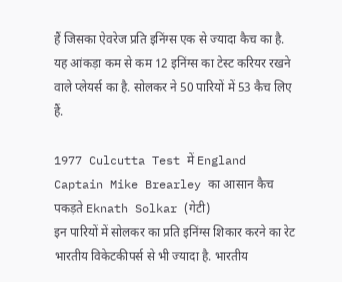हैं जिसका ऐवरेज प्रति इनिंग्स एक से ज्यादा कैच का है. यह आंकड़ा कम से कम 12 इनिंग्स का टेस्ट करियर रखने वाले प्लेयर्स का है. सोलकर ने 50 पारियों में 53 कैच लिए हैं.

1977 Culcutta Test में England Captain Mike Brearley का आसान कैच पकड़ते Eknath Solkar (गेटी)
इन पारियों में सोलकर का प्रति इनिंग्स शिकार करने का रेट भारतीय विकेटकीपर्स से भी ज्यादा है. भारतीय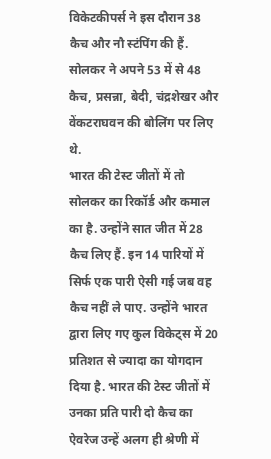विकेटकीपर्स ने इस दौरान 38 कैच और नौ स्टंपिंग की हैं. सोलकर ने अपने 53 में से 48 कैच, प्रसन्ना, बेदी, चंद्रशेखर और वेंकटराघवन की बोलिंग पर लिए थे.
भारत की टेस्ट जीतों में तो सोलकर का रिकॉर्ड और कमाल का है. उन्होंने सात जीत में 28 कैच लिए हैं. इन 14 पारियों में सिर्फ एक पारी ऐसी गई जब वह कैच नहीं ले पाए. उन्होंने भारत द्वारा लिए गए कुल विकेट्स में 20 प्रतिशत से ज्यादा का योगदान दिया है. भारत की टेस्ट जीतों में उनका प्रति पारी दो कैच का ऐवरेज उन्हें अलग ही श्रेणी में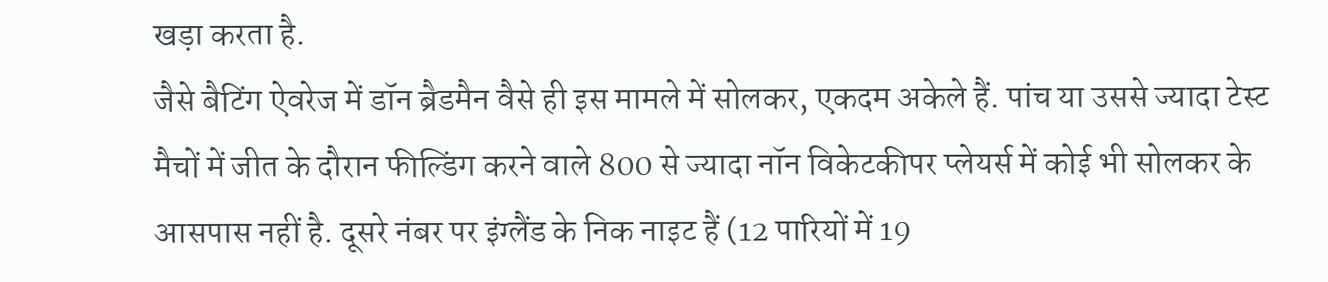खड़ा करता है.
जैसे बैटिंग ऐवरेज में डॉन ब्रैडमैन वैसे ही इस मामले में सोलकर, एकदम अकेले हैं. पांच या उससे ज्यादा टेस्ट मैचों में जीत के दौरान फील्डिंग करने वाले 800 से ज्यादा नॉन विकेटकीपर प्लेयर्स में कोई भी सोलकर के आसपास नहीं है. दूसरे नंबर पर इंग्लैंड के निक नाइट हैं (12 पारियों में 19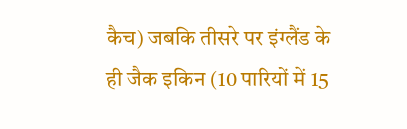कैच) जबकि तीसरे पर इंग्लैंड के ही जैक इकिन (10 पारियों में 15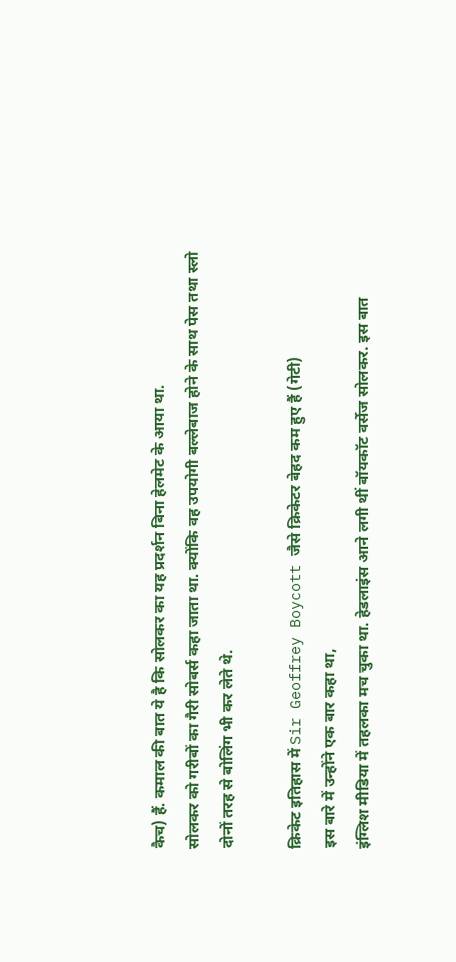कैच) हैं. कमाल की बात ये है कि सोलकर का यह प्रदर्शन बिना हेलमेट के आया था.
सोलकर को गरीबों का गैरी सोबर्स कहा जाता था. क्योंकि वह उपयोगी बल्लेबाज होने के साथ पेस तथा स्लो दोनों तरह से बोलिंग भी कर लेते थे.

क्रिकेट इतिहास में Sir Geoffrey Boycott जैसे क्रिकेटर बेहद कम हुए हैं (गेटी)
इस बारे में उन्होंने एक बार कहा था,
इंग्लिश मीडिया में तहलका मच चुका था. हेडलाइंस आने लगी थीं बॉयकॉट वर्सेज सोलकर. इस बात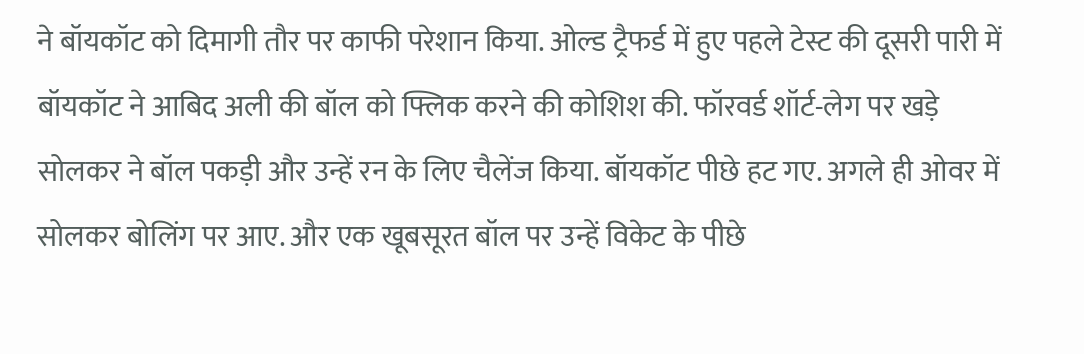ने बॉयकॉट को दिमागी तौर पर काफी परेशान किया. ओल्ड ट्रैफर्ड में हुए पहले टेस्ट की दूसरी पारी में बॉयकॉट ने आबिद अली की बॉल को फ्लिक करने की कोशिश की. फॉरवर्ड शॉर्ट-लेग पर खड़े सोलकर ने बॉल पकड़ी और उन्हें रन के लिए चैलेंज किया. बॉयकॉट पीछे हट गए. अगले ही ओवर में सोलकर बोलिंग पर आए. और एक खूबसूरत बॉल पर उन्हें विकेट के पीछे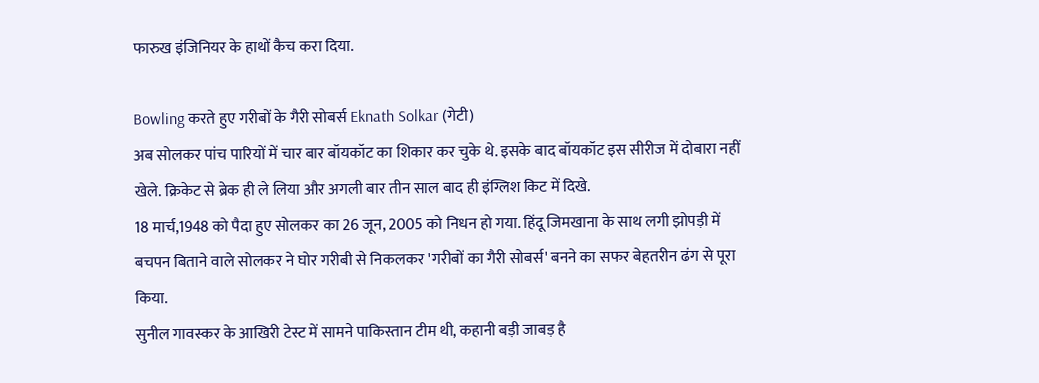फारुख इंजिनियर के हाथों कैच करा दिया.

Bowling करते हुए गरीबों के गैरी सोबर्स Eknath Solkar (गेटी)
अब सोलकर पांच पारियों में चार बार बॉयकॉट का शिकार कर चुके थे. इसके बाद बॉयकॉट इस सीरीज में दोबारा नहीं खेले. क्रिकेट से ब्रेक ही ले लिया और अगली बार तीन साल बाद ही इंग्लिश किट में दिखे.
18 मार्च,1948 को पैदा हुए सोलकर का 26 जून, 2005 को निधन हो गया. हिंदू जिमखाना के साथ लगी झोपड़ी में बचपन बिताने वाले सोलकर ने घोर गरीबी से निकलकर 'गरीबों का गैरी सोबर्स' बनने का सफर बेहतरीन ढंग से पूरा किया.
सुनील गावस्कर के आखिरी टेस्ट में सामने पाकिस्तान टीम थी, कहानी बड़ी जाबड़ है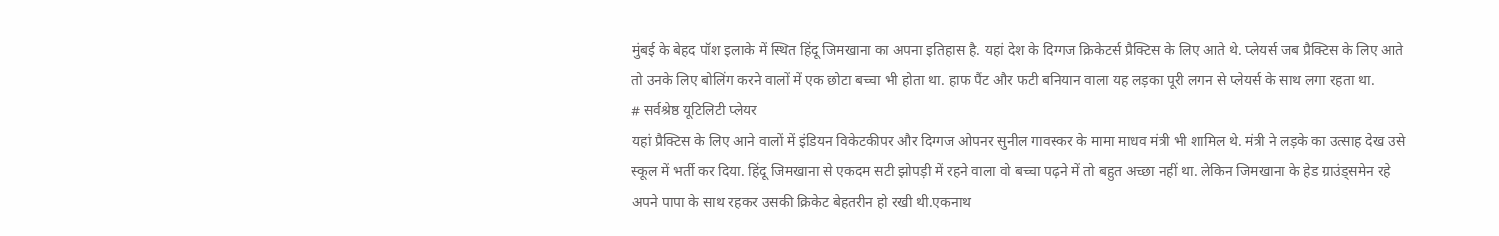मुंबई के बेहद पॉश इलाके में स्थित हिंदू जिमखाना का अपना इतिहास है. यहां देश के दिग्गज क्रिकेटर्स प्रैक्टिस के लिए आते थे. प्लेयर्स जब प्रैक्टिस के लिए आते तो उनके लिए बोलिंग करने वालों में एक छोटा बच्चा भी होता था. हाफ पैंट और फटी बनियान वाला यह लड़का पूरी लगन से प्लेयर्स के साथ लगा रहता था.
# सर्वश्रेष्ठ यूटिलिटी प्लेयर
यहां प्रैक्टिस के लिए आने वालों में इंडियन विकेटकीपर और दिग्गज ओपनर सुनील गावस्कर के मामा माधव मंत्री भी शामिल थे. मंत्री ने लड़के का उत्साह देख उसे स्कूल में भर्ती कर दिया. हिंदू जिमखाना से एकदम सटी झोपड़ी में रहने वाला वो बच्चा पढ़ने में तो बहुत अच्छा नहीं था. लेकिन जिमखाना के हेड ग्राउंड्समेन रहे अपने पापा के साथ रहकर उसकी क्रिकेट बेहतरीन हो रखी थी.एकनाथ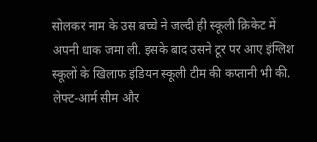सोलकर नाम के उस बच्चे ने जल्दी ही स्कूली क्रिकेट में अपनी धाक जमा ली. इसके बाद उसने टूर पर आए इंग्लिश स्कूलों के खिलाफ इंडियन स्कूली टीम की कप्तानी भी की. लेफ्ट-आर्म सीम और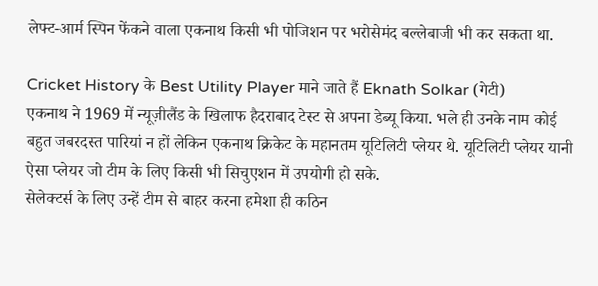लेफ्ट-आर्म स्पिन फेंकने वाला एकनाथ किसी भी पोजिशन पर भरोसेमंद बल्लेबाजी भी कर सकता था.

Cricket History के Best Utility Player माने जाते हैं Eknath Solkar (गेटी)
एकनाथ ने 1969 में न्यूज़ीलैंड के खिलाफ हैदराबाद टेस्ट से अपना डेब्यू किया. भले ही उनके नाम कोई बहुत जबरदस्त पारियां न हों लेकिन एकनाथ क्रिकेट के महानतम यूटिलिटी प्लेयर थे. यूटिलिटी प्लेयर यानी ऐसा प्लेयर जो टीम के लिए किसी भी सिचुएशन में उपयोगी हो सके.
सेलेक्टर्स के लिए उन्हें टीम से बाहर करना हमेशा ही कठिन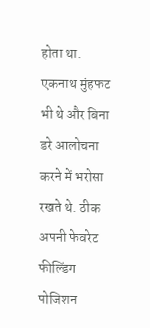होता था. एकनाथ मुंहफट भी थे और बिना डरे आलोचना करने में भरोसा रखते थे. ठीक अपनी फेवरेट फील्डिंग पोजिशन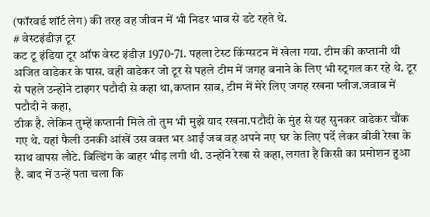(फॉरवर्ड शॉर्ट लेग) की तरह वह जीवन में भी निडर भाव से डटे रहते थे.
# वेस्टइंडीज़ टूर
कट टू इंडिया टूर ऑफ वेस्ट इंडीज़ 1970-71. पहला टेस्ट किंग्सटन में खेला गया. टीम की कप्तानी थी अजित वाडेकर के पास. वही वाडेकर जो टूर से पहले टीम में जगह बनाने के लिए भी स्ट्रगल कर रहे थे. टूर से पहले उन्होंने टाइगर पटौदी से कहा था,कप्तान साब, टीम में मेरे लिए जगह रखना प्लीज.जवाब में पटौदी ने कहा,
ठीक है. लेकिन तुम्हें कप्तानी मिले तो तुम भी मुझे याद रखना.पटौदी के मुंह से यह सुनकर वाडेकर चौंक गए थे. यहां फैली उनकी आंखें उस वक्त भर आईं जब वह अपने नए घर के लिए पर्दे लेकर बीवी रेखा के साथ वापस लौटे. बिल्डिंग के बाहर भीड़ लगी थी. उन्होंने रेखा से कहा, लगता है किसी का प्रमोशन हुआ है. बाद में उन्हें पता चला कि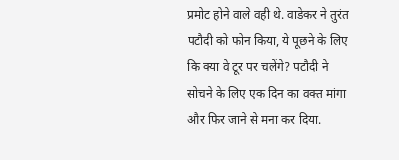प्रमोट होने वाले वही थे. वाडेकर ने तुरंत पटौदी को फोन किया, ये पूछने के लिए कि क्या वे टूर पर चलेंगे? पटौदी ने सोचने के लिए एक दिन का वक्त मांगा और फिर जाने से मना कर दिया.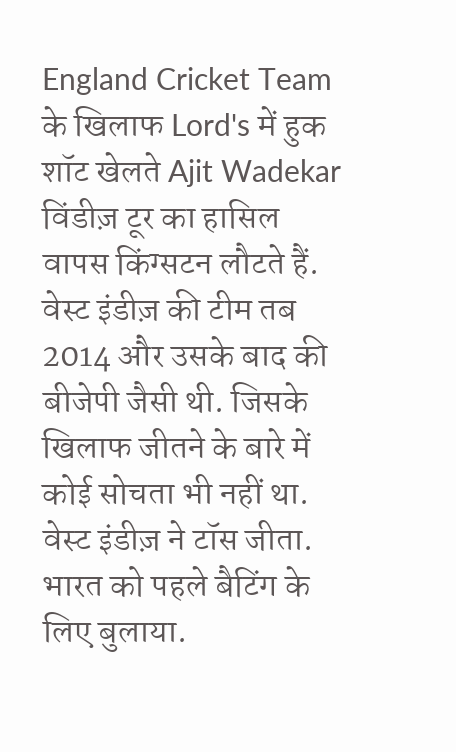England Cricket Team के खिलाफ Lord's में हुक शॉट खेलते Ajit Wadekar
विंडीज़ टूर का हासिल
वापस किंग्सटन लौटते हैं. वेस्ट इंडीज़ की टीम तब 2014 और उसके बाद की बीजेपी जैसी थी. जिसके खिलाफ जीतने के बारे में कोई सोचता भी नहीं था. वेस्ट इंडीज़ ने टॉस जीता. भारत को पहले बैटिंग के लिए बुलाया.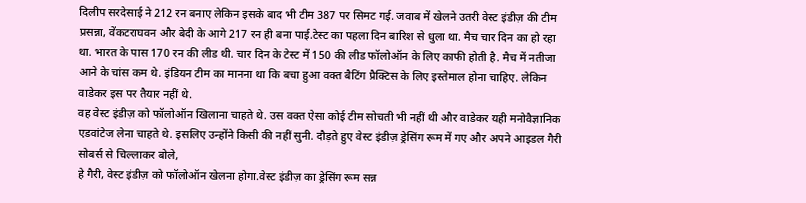दिलीप सरदेसाई ने 212 रन बनाए लेकिन इसके बाद भी टीम 387 पर सिमट गई. जवाब में खेलने उतरी वेस्ट इंडीज़ की टीम प्रसन्ना, वेंकटराघवन और बेदी के आगे 217 रन ही बना पाई.टेस्ट का पहला दिन बारिश से धुला था. मैच चार दिन का हो रहा था. भारत के पास 170 रन की लीड थी. चार दिन के टेस्ट में 150 की लीड फॉलोऑन के लिए काफी होती है. मैच में नतीजा आने के चांस कम थे. इंडियन टीम का मानना था कि बचा हुआ वक्त बैटिंग प्रैक्टिस के लिए इस्तेमाल होना चाहिए. लेकिन वाडेकर इस पर तैयार नहीं थे.
वह वेस्ट इंडीज़ को फॉलोऑन खिलाना चाहते थे. उस वक्त ऐसा कोई टीम सोचती भी नहीं थी और वाडेकर यही मनोवैज्ञानिक एडवांटेज लेना चाहते थे. इसलिए उन्होंने किसी की नहीं सुनी. दौड़ते हुए वेस्ट इंडीज़ ड्रेसिंग रूम में गए और अपने आइडल गैरी सोबर्स से चिल्लाकर बोले,
हे गैरी, वेस्ट इंडीज़ को फॉलोऑन खेलना होगा.वेस्ट इंडीज़ का ड्रेसिंग रूम सन्न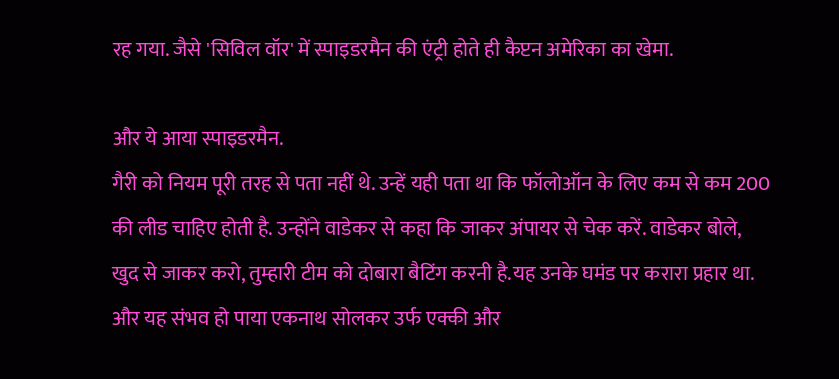रह गया. जैसे 'सिविल वॉर' में स्पाइडरमैन की एंट्री होते ही कैप्टन अमेरिका का खेमा.

और ये आया स्पाइडरमैन.
गैरी को नियम पूरी तरह से पता नहीं थे. उन्हें यही पता था कि फॉलोऑन के लिए कम से कम 200 की लीड चाहिए होती है. उन्होंने वाडेकर से कहा कि जाकर अंपायर से चेक करें. वाडेकर बोले,
खुद से जाकर करो, तुम्हारी टीम को दोबारा बैटिंग करनी है.यह उनके घमंड पर करारा प्रहार था. और यह संभव हो पाया एकनाथ सोलकर उर्फ एक्की और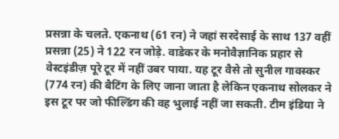प्रसन्ना के चलते. एकनाथ (61 रन) ने जहां सरदेसाई के साथ 137 वहीं प्रसन्ना (25) ने 122 रन जोड़े. वाडेकर के मनोवैज्ञानिक प्रहार से वेस्टइंडीज़ पूरे टूर में नहीं उबर पाया. यह टूर वैसे तो सुनील गावस्कर (774 रन) की बैटिंग के लिए जाना जाता है लेकिन एकनाथ सोलकर ने इस टूर पर जो फील्डिंग की वह भुलाई नहीं जा सकती. टीम इंडिया ने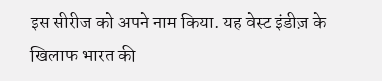इस सीरीज को अपने नाम किया. यह वेस्ट इंडीज़ के खिलाफ भारत की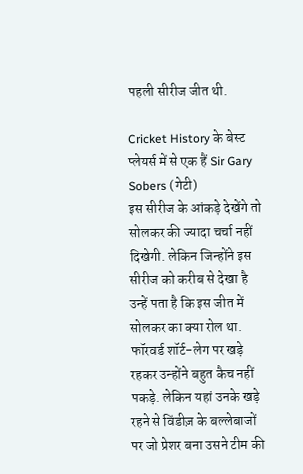पहली सीरीज जीत थी.

Cricket History के बेस्ट प्लेयर्स में से एक हैं Sir Gary Sobers (गेटी)
इस सीरीज के आंकड़े देखेंगे तो सोलकर की ज्यादा चर्चा नहीं दिखेगी. लेकिन जिन्होंने इस सीरीज को करीब से देखा है उन्हें पता है कि इस जीत में सोलकर का क्या रोल था. फॉरवर्ड शॉर्ट-लेग पर खड़े रहकर उन्होंने बहुत कैच नहीं पकड़े. लेकिन यहां उनके खड़े रहने से विंडीज़ के बल्लेबाजों पर जो प्रेशर बना उसने टीम की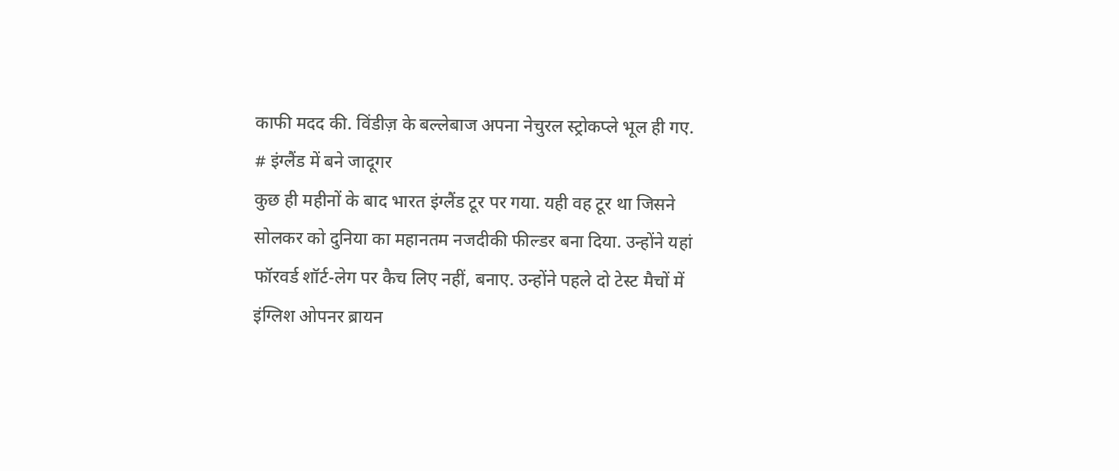काफी मदद की. विंडीज़ के बल्लेबाज अपना नेचुरल स्ट्रोकप्ले भूल ही गए.
# इंग्लैंड में बने जादूगर
कुछ ही महीनों के बाद भारत इंग्लैंड टूर पर गया. यही वह टूर था जिसने सोलकर को दुनिया का महानतम नजदीकी फील्डर बना दिया. उन्होंने यहां फॉरवर्ड शॉर्ट-लेग पर कैच लिए नहीं, बनाए. उन्होंने पहले दो टेस्ट मैचों में इंग्लिश ओपनर ब्रायन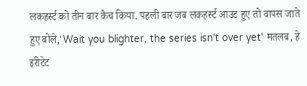लकहर्स्ट को तीन बार कैच किया. पहली बार जब लकहर्स्ट आउट हुए तो वापस जाते हुए बोले,'Wait you blighter, the series isn't over yet' मतलब, हे इरीटेट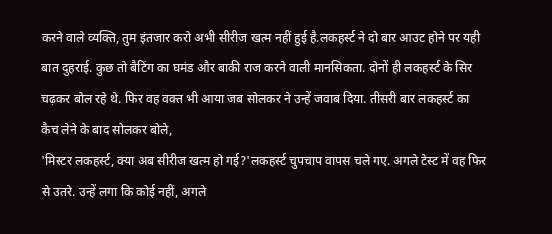करने वाले व्यक्ति, तुम इंतजार करो अभी सीरीज खत्म नहीं हुई है.लकहर्स्ट ने दो बार आउट होने पर यही बात दुहराई. कुछ तो बैटिंग का घमंड और बाकी राज करने वाली मानसिकता. दोनों ही लकहर्स्ट के सिर चढ़कर बोल रहे थे. फिर वह वक्त भी आया जब सोलकर ने उन्हें जवाब दिया. तीसरी बार लकहर्स्ट का कैच लेने के बाद सोलकर बोले,
'मिस्टर लकहर्स्ट, क्या अब सीरीज खत्म हो गई?'लकहर्स्ट चुपचाप वापस चले गए. अगले टेस्ट में वह फिर से उतरे. उन्हें लगा कि कोई नहीं, अगले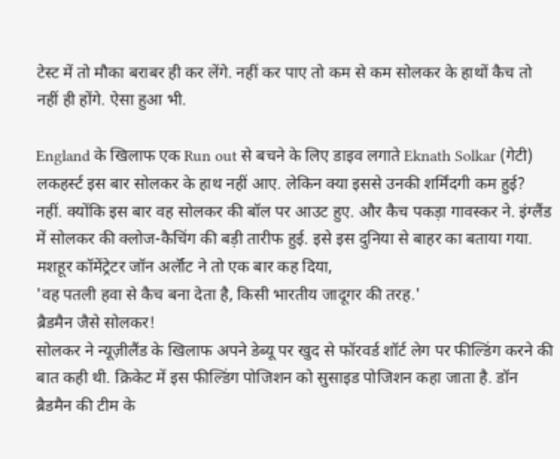टेस्ट में तो मौका बराबर ही कर लेंगे. नहीं कर पाए तो कम से कम सोलकर के हाथों कैच तो नहीं ही होंगे. ऐसा हुआ भी.

England के खिलाफ एक Run out से बचने के लिए डाइव लगाते Eknath Solkar (गेटी)
लकहर्स्ट इस बार सोलकर के हाथ नहीं आए. लेकिन क्या इससे उनकी शर्मिंदगी कम हुई? नहीं. क्योंकि इस बार वह सोलकर की बॉल पर आउट हुए. और कैच पकड़ा गावस्कर ने. इंग्लैंड में सोलकर की क्लोज-कैचिंग की बड़ी तारीफ हुई. इसे इस दुनिया से बाहर का बताया गया. मशहूर कॉमेंट्रेटर जॉन अर्लॉट ने तो एक बार कह दिया,
'वह पतली हवा से कैच बना देता है, किसी भारतीय जादूगर की तरह.'
ब्रैडमैन जैसे सोलकर!
सोलकर ने न्यूज़ीलैंड के खिलाफ अपने डेब्यू पर खुद से फॉरवर्ड शॉर्ट लेग पर फील्डिंग करने की बात कही थी. क्रिकेट में इस फील्डिंग पोजिशन को सुसाइड पोजिशन कहा जाता है. डॉन ब्रैडमैन की टीम के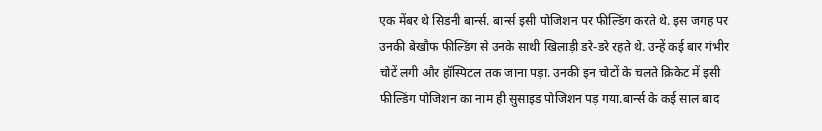एक मेंबर थे सिडनी बार्न्स. बार्न्स इसी पोजिशन पर फील्डिंग करते थे. इस जगह पर उनकी बेखौफ फील्डिंग से उनके साथी खिलाड़ी डरे-डरे रहते थे. उन्हें कई बार गंभीर चोटें लगी और हॉस्पिटल तक जाना पड़ा. उनकी इन चोटों के चलते क्रिकेट में इसी फील्डिंग पोजिशन का नाम ही सुसाइड पोजिशन पड़ गया.बार्न्स के कई साल बाद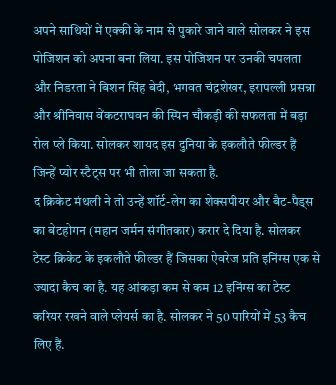अपने साथियों में एक्की के नाम से पुकारे जाने वाले सोलकर ने इस पोजिशन को अपना बना लिया. इस पोजिशन पर उनकी चपलता और निडरता ने बिशन सिंह बेदी, भगवत चंद्रशेखर, इरापल्ली प्रसन्ना और श्रीनिवास वेंकटराघवन की स्पिन चौकड़ी की सफलता में बड़ा रोल प्ले किया. सोलकर शायद इस दुनिया के इकलौते फील्डर हैं जिन्हें प्योर स्टैट्स पर भी तोला जा सकता है.
द क्रिकेट मंथली ने तो उन्हें शॉर्ट-लेग का शेक्सपीयर और बैट-पैड्स का बेटहोगन (महान जर्मन संगीतकार) करार दे दिया है. सोलकर टेस्ट क्रिकेट के इकलौते फील्डर हैं जिसका ऐवरेज प्रति इनिंग्स एक से ज्यादा कैच का है. यह आंकड़ा कम से कम 12 इनिंग्स का टेस्ट करियर रखने वाले प्लेयर्स का है. सोलकर ने 50 पारियों में 53 कैच लिए हैं.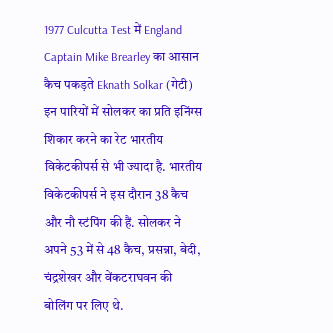1977 Culcutta Test में England Captain Mike Brearley का आसान कैच पकड़ते Eknath Solkar (गेटी)
इन पारियों में सोलकर का प्रति इनिंग्स शिकार करने का रेट भारतीय विकेटकीपर्स से भी ज्यादा है. भारतीय विकेटकीपर्स ने इस दौरान 38 कैच और नौ स्टंपिंग की हैं. सोलकर ने अपने 53 में से 48 कैच, प्रसन्ना, बेदी, चंद्रशेखर और वेंकटराघवन की बोलिंग पर लिए थे.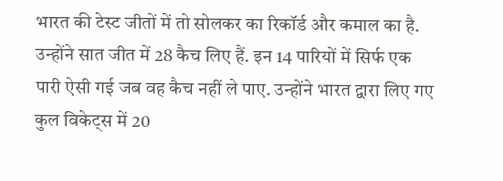भारत की टेस्ट जीतों में तो सोलकर का रिकॉर्ड और कमाल का है. उन्होंने सात जीत में 28 कैच लिए हैं. इन 14 पारियों में सिर्फ एक पारी ऐसी गई जब वह कैच नहीं ले पाए. उन्होंने भारत द्वारा लिए गए कुल विकेट्स में 20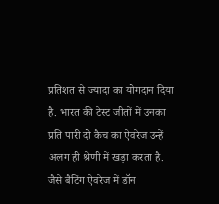प्रतिशत से ज्यादा का योगदान दिया है. भारत की टेस्ट जीतों में उनका प्रति पारी दो कैच का ऐवरेज उन्हें अलग ही श्रेणी में खड़ा करता है.
जैसे बैटिंग ऐवरेज में डॉन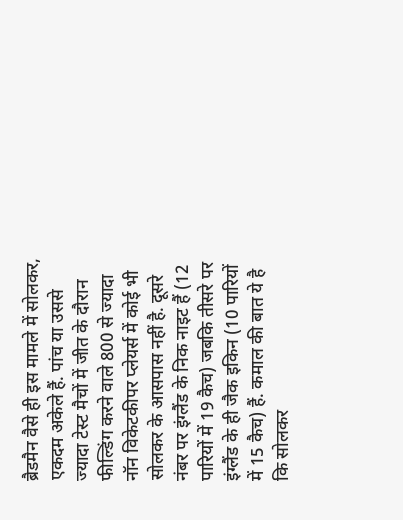ब्रैडमैन वैसे ही इस मामले में सोलकर, एकदम अकेले हैं. पांच या उससे ज्यादा टेस्ट मैचों में जीत के दौरान फील्डिंग करने वाले 800 से ज्यादा नॉन विकेटकीपर प्लेयर्स में कोई भी सोलकर के आसपास नहीं है. दूसरे नंबर पर इंग्लैंड के निक नाइट हैं (12 पारियों में 19 कैच) जबकि तीसरे पर इंग्लैंड के ही जैक इकिन (10 पारियों में 15 कैच) हैं. कमाल की बात ये है कि सोलकर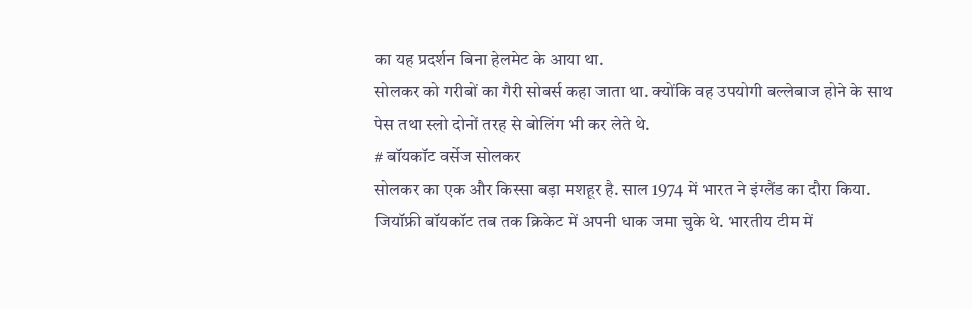का यह प्रदर्शन बिना हेलमेट के आया था.
सोलकर को गरीबों का गैरी सोबर्स कहा जाता था. क्योंकि वह उपयोगी बल्लेबाज होने के साथ पेस तथा स्लो दोनों तरह से बोलिंग भी कर लेते थे.
# बॉयकॉट वर्सेज सोलकर
सोलकर का एक और किस्सा बड़ा मशहूर है. साल 1974 में भारत ने इंग्लैंड का दौरा किया. जियॉफ्री बॉयकॉट तब तक क्रिकेट में अपनी धाक जमा चुके थे. भारतीय टीम में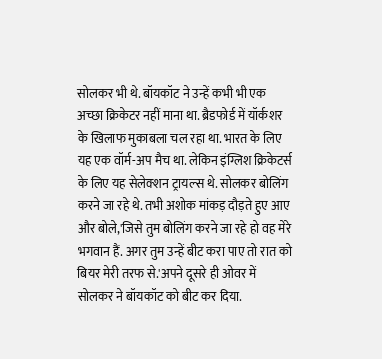सोलकर भी थे. बॉयकॉट ने उन्हें कभी भी एक अच्छा क्रिकेटर नहीं माना था. ब्रैडफोर्ड में यॉर्कशर के खिलाफ मुकाबला चल रहा था. भारत के लिए यह एक वॉर्म-अप मैच था. लेकिन इंग्लिश क्रिकेटर्स के लिए यह सेलेक्शन ट्रायल्स थे. सोलकर बोलिंग करने जा रहे थे. तभी अशोक मांकड़ दौड़ते हुए आए और बोले,'जिसे तुम बोलिंग करने जा रहे हो वह मेरे भगवान हैं. अगर तुम उन्हें बीट करा पाए तो रात को बियर मेरी तरफ से.'अपने दूसरे ही ओवर में सोलकर ने बॉयकॉट को बीट कर दिया.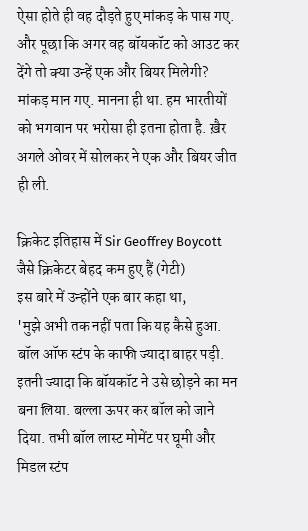ऐसा होते ही वह दौड़ते हुए मांकड़ के पास गए. और पूछा कि अगर वह बॉयकॉट को आउट कर देंगे तो क्या उन्हें एक और बियर मिलेगी? मांकड़ मान गए. मानना ही था. हम भारतीयों को भगवान पर भरोसा ही इतना होता है. ख़ैर अगले ओवर में सोलकर ने एक और बियर जीत ही ली.

क्रिकेट इतिहास में Sir Geoffrey Boycott जैसे क्रिकेटर बेहद कम हुए हैं (गेटी)
इस बारे में उन्होंने एक बार कहा था,
'मुझे अभी तक नहीं पता कि यह कैसे हुआ. बॉल ऑफ स्टंप के काफी ज्यादा बाहर पड़ी. इतनी ज्यादा कि बॉयकॉट ने उसे छोड़ने का मन बना लिया. बल्ला ऊपर कर बॉल को जाने दिया. तभी बॉल लास्ट मोमेंट पर घूमी और मिडल स्टंप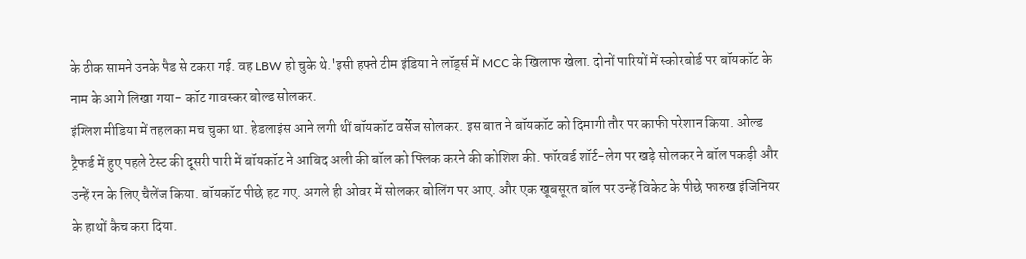के ठीक सामने उनके पैड से टकरा गई. वह LBW हो चुके थे.'इसी हफ्ते टीम इंडिया ने लॉर्ड्स में MCC के खिलाफ खेला. दोनों पारियों में स्कोरबोर्ड पर बॉयकॉट के नाम के आगे लिखा गया- कॉट गावस्कर बोल्ड सोलकर.
इंग्लिश मीडिया में तहलका मच चुका था. हेडलाइंस आने लगी थीं बॉयकॉट वर्सेज सोलकर. इस बात ने बॉयकॉट को दिमागी तौर पर काफी परेशान किया. ओल्ड ट्रैफर्ड में हुए पहले टेस्ट की दूसरी पारी में बॉयकॉट ने आबिद अली की बॉल को फ्लिक करने की कोशिश की. फॉरवर्ड शॉर्ट-लेग पर खड़े सोलकर ने बॉल पकड़ी और उन्हें रन के लिए चैलेंज किया. बॉयकॉट पीछे हट गए. अगले ही ओवर में सोलकर बोलिंग पर आए. और एक खूबसूरत बॉल पर उन्हें विकेट के पीछे फारुख इंजिनियर के हाथों कैच करा दिया.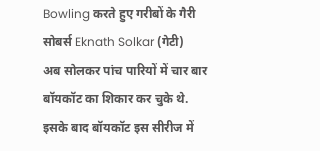Bowling करते हुए गरीबों के गैरी सोबर्स Eknath Solkar (गेटी)
अब सोलकर पांच पारियों में चार बार बॉयकॉट का शिकार कर चुके थे. इसके बाद बॉयकॉट इस सीरीज में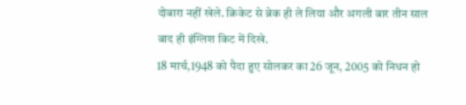दोबारा नहीं खेले. क्रिकेट से ब्रेक ही ले लिया और अगली बार तीन साल बाद ही इंग्लिश किट में दिखे.
18 मार्च,1948 को पैदा हुए सोलकर का 26 जून, 2005 को निधन हो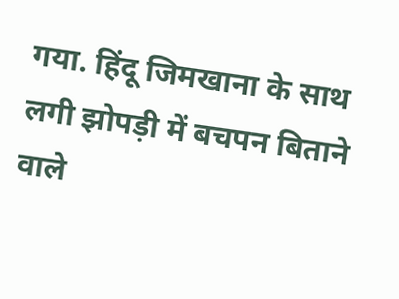गया. हिंदू जिमखाना के साथ लगी झोपड़ी में बचपन बिताने वाले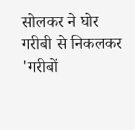सोलकर ने घोर गरीबी से निकलकर 'गरीबों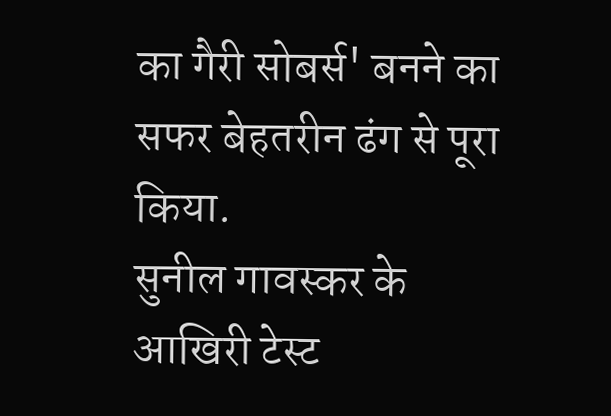का गैरी सोबर्स' बनने का सफर बेहतरीन ढंग से पूरा किया.
सुनील गावस्कर के आखिरी टेस्ट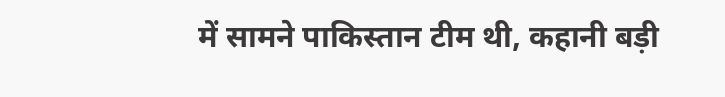में सामने पाकिस्तान टीम थी, कहानी बड़ी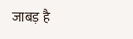जाबड़ है